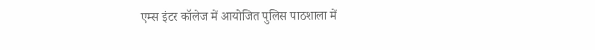एम्स इंटर कॉलेज में आयोजित पुलिस पाठशाला में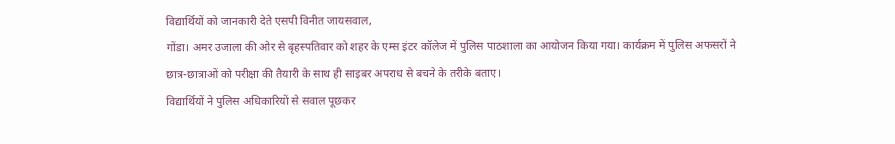विद्यार्थियों को जानकारी देते एसपी विनीत जायसवाल,
गोंडा। अमर उजाला की ओर से बृहस्पतिवार को शहर के एम्स इंटर कॉलेज में पुलिस पाठशाला का आयोजन किया गया। कार्यक्रम में पुलिस अफसरों ने छात्र-छात्राओं को परीक्षा की तैयारी के साथ ही साइबर अपराध से बचने के तरीके बताए।
विद्यार्थियों ने पुलिस अधिकारियों से सवाल पूछकर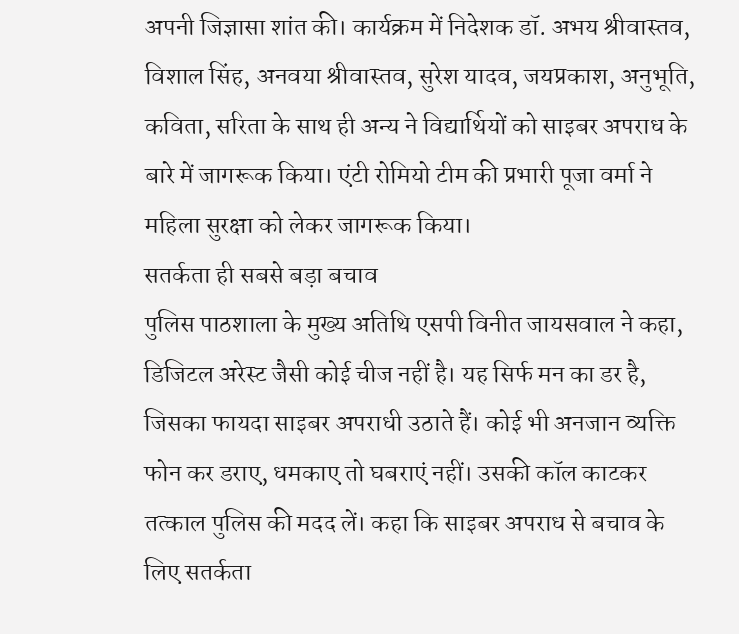अपनी जिज्ञासा शांत की। कार्यक्रम में निदेशक डॉ. अभय श्रीवास्तव, विशाल सिंह, अनवया श्रीवास्तव, सुरेश यादव, जयप्रकाश, अनुभूति, कविता, सरिता के साथ ही अन्य ने विद्यार्थियों को साइबर अपराध के बारे में जागरूक किया। एंटी रोमियो टीम की प्रभारी पूजा वर्मा ने महिला सुरक्षा को लेकर जागरूक किया।
सतर्कता ही सबसे बड़ा बचाव
पुलिस पाठशाला के मुख्य अतिथि एसपी विनीत जायसवाल ने कहा, डिजिटल अरेस्ट जैसी कोई चीज नहीं है। यह सिर्फ मन का डर है, जिसका फायदा साइबर अपराधी उठाते हैं। कोई भी अनजान व्यक्ति फोन कर डराए, धमकाए तो घबराएं नहीं। उसकी कॉल काटकर तत्काल पुलिस की मदद लें। कहा कि साइबर अपराध से बचाव के लिए सतर्कता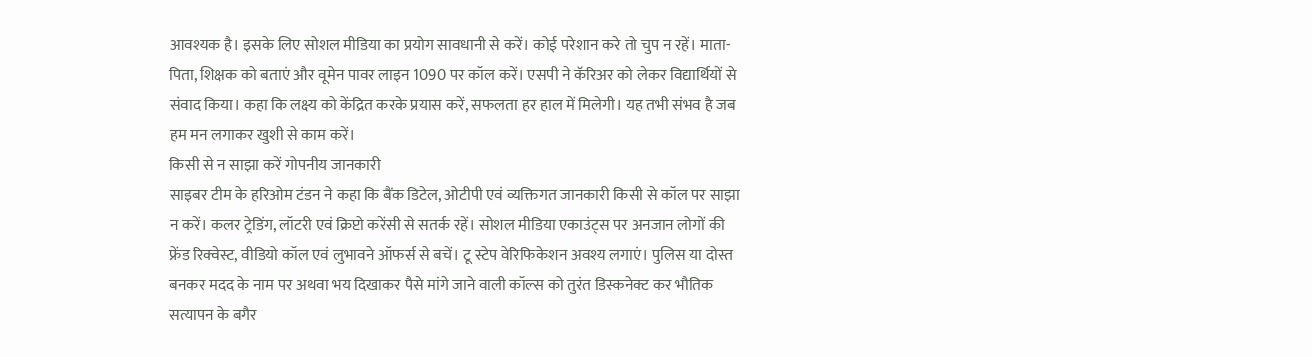आवश्यक है। इसके लिए सोशल मीडिया का प्रयोग सावधानी से करें। कोई परेशान करे तो चुप न रहें। माता-पिता, शिक्षक को बताएं और वूमेन पावर लाइन 1090 पर कॉल करें। एसपी ने कॅरिअर को लेकर विद्यार्थियों से संवाद किया। कहा कि लक्ष्य को केंद्रित करके प्रयास करें, सफलता हर हाल में मिलेगी। यह तभी संभव है जब हम मन लगाकर खुशी से काम करें।
किसी से न साझा करें गोपनीय जानकारी
साइबर टीम के हरिओम टंडन ने कहा कि बैंक डिटेल, ओटीपी एवं व्यक्तिगत जानकारी किसी से कॉल पर साझा न करें। कलर ट्रेडिंग, लॉटरी एवं क्रिप्टो करेंसी से सतर्क रहें। सोशल मीडिया एकाउंट्स पर अनजान लोगों की फ्रेंड रिक्वेस्ट, वीडियो कॉल एवं लुभावने ऑफर्स से बचें। टू स्टेप वेरिफिकेशन अवश्य लगाएं। पुलिस या दोस्त बनकर मदद के नाम पर अथवा भय दिखाकर पैसे मांगे जाने वाली कॉल्स को तुरंत डिस्कनेक्ट कर भौतिक सत्यापन के बगैर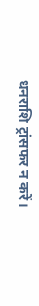धनराशि ट्रांसफर न करें।